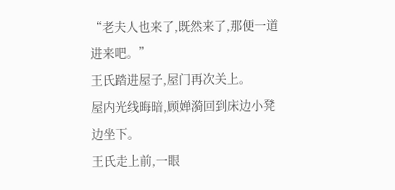“老夫人也来了,既然来了,那便一道进来吧。”
王氏踏进屋子,屋门再次关上。
屋内光线晦暗,顾婵漪回到床边小凳边坐下。
王氏走上前,一眼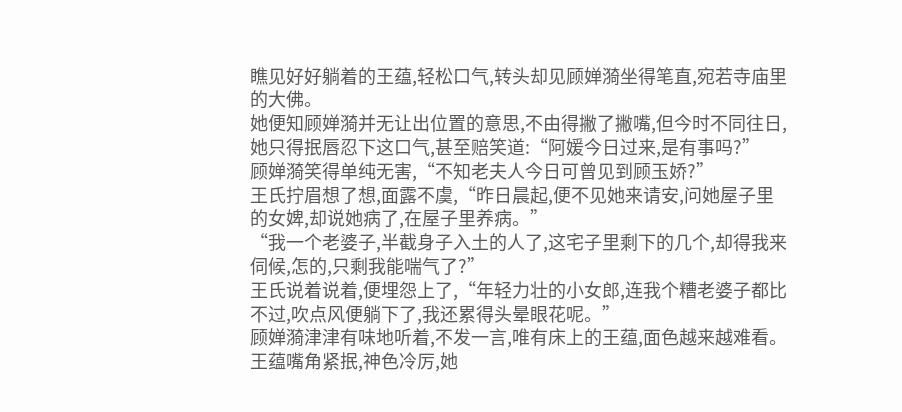瞧见好好躺着的王蕴,轻松口气,转头却见顾婵漪坐得笔直,宛若寺庙里的大佛。
她便知顾婵漪并无让出位置的意思,不由得撇了撇嘴,但今时不同往日,她只得抿唇忍下这口气,甚至赔笑道:“阿媛今日过来,是有事吗?”
顾婵漪笑得单纯无害,“不知老夫人今日可曾见到顾玉娇?”
王氏拧眉想了想,面露不虞,“昨日晨起,便不见她来请安,问她屋子里的女婢,却说她病了,在屋子里养病。”
“我一个老婆子,半截身子入土的人了,这宅子里剩下的几个,却得我来伺候,怎的,只剩我能喘气了?”
王氏说着说着,便埋怨上了,“年轻力壮的小女郎,连我个糟老婆子都比不过,吹点风便躺下了,我还累得头晕眼花呢。”
顾婵漪津津有味地听着,不发一言,唯有床上的王蕴,面色越来越难看。
王蕴嘴角紧抿,神色冷厉,她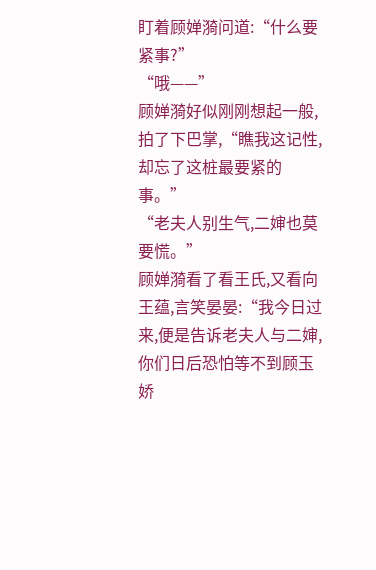盯着顾婵漪问道:“什么要紧事?”
“哦——”
顾婵漪好似刚刚想起一般,拍了下巴掌,“瞧我这记性,却忘了这桩最要紧的事。”
“老夫人别生气,二婶也莫要慌。”
顾婵漪看了看王氏,又看向王蕴,言笑晏晏:“我今日过来,便是告诉老夫人与二婶,你们日后恐怕等不到顾玉娇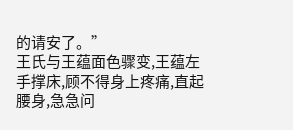的请安了。”
王氏与王蕴面色骤变,王蕴左手撑床,顾不得身上疼痛,直起腰身,急急问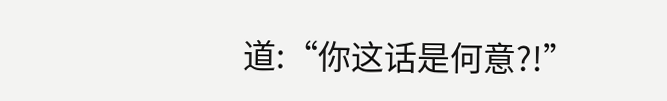道:“你这话是何意?!”